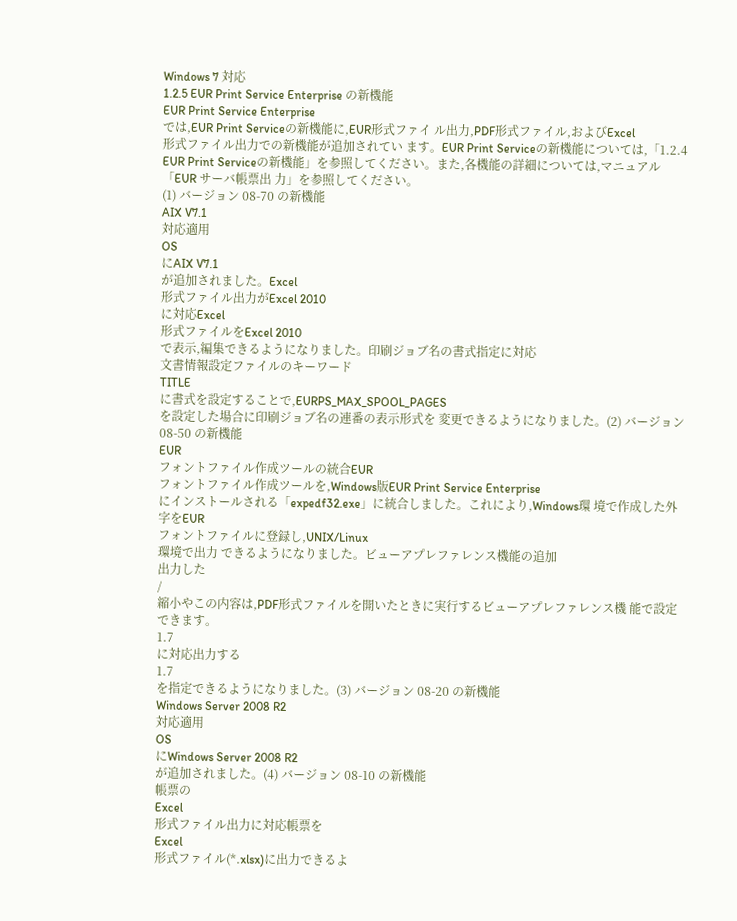Windows 7 対応
1.2.5 EUR Print Service Enterprise の新機能
EUR Print Service Enterprise
では,EUR Print Serviceの新機能に,EUR形式ファイ ル出力,PDF形式ファイル,およびExcel
形式ファイル出力での新機能が追加されてい ます。EUR Print Serviceの新機能については,「1.2.4 EUR Print Serviceの新機能」を参照してください。また,各機能の詳細については,マニュアル「EUR サーバ帳票出 力」を参照してください。
(1) バージョン 08-70 の新機能
AIX V7.1
対応適用
OS
にAIX V7.1
が追加されました。Excel
形式ファイル出力がExcel 2010
に対応Excel
形式ファイルをExcel 2010
で表示,編集できるようになりました。印刷ジョブ名の書式指定に対応
文書情報設定ファイルのキーワード
TITLE
に書式を設定することで,EURPS_MAX_SPOOL_PAGES
を設定した場合に印刷ジョブ名の連番の表示形式を 変更できるようになりました。(2) バージョン 08-50 の新機能
EUR
フォントファイル作成ツールの統合EUR
フォントファイル作成ツールを,Windows版EUR Print Service Enterprise
にインストールされる「expedf32.exe」に統合しました。これにより,Windows環 境で作成した外字をEUR
フォントファイルに登録し,UNIX/Linux
環境で出力 できるようになりました。ビューアプレファレンス機能の追加
出力した
/
縮小やこの内容は,PDF形式ファイルを開いたときに実行するビューアプレファレンス機 能で設定できます。
1.7
に対応出力する
1.7
を指定できるようになりました。(3) バージョン 08-20 の新機能
Windows Server 2008 R2
対応適用
OS
にWindows Server 2008 R2
が追加されました。(4) バージョン 08-10 の新機能
帳票の
Excel
形式ファイル出力に対応帳票を
Excel
形式ファイル(*.xlsx)に出力できるよ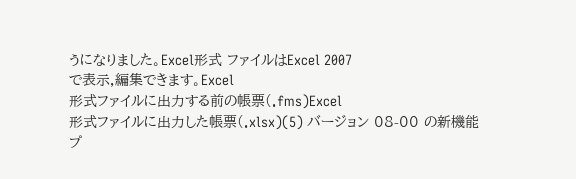うになりました。Excel形式 ファイルはExcel 2007
で表示,編集できます。Excel
形式ファイルに出力する前の帳票(.fms)Excel
形式ファイルに出力した帳票(.xlsx)(5) バージョン 08-00 の新機能
プ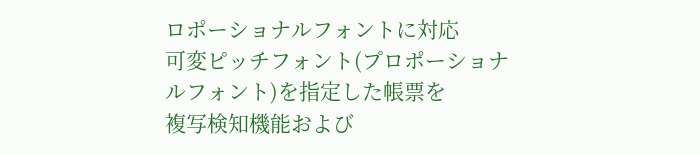ロポーショナルフォントに対応
可変ピッチフォント(プロポーショナルフォント)を指定した帳票を
複写検知機能および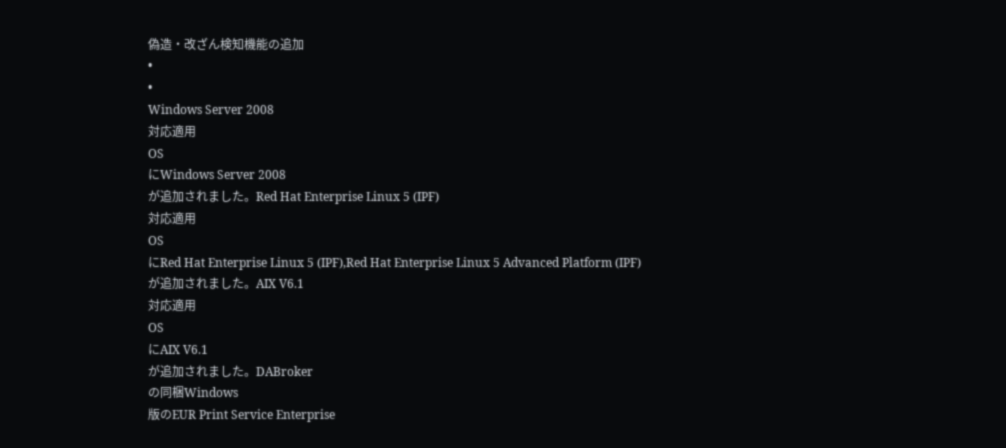偽造・改ざん検知機能の追加
•
•
Windows Server 2008
対応適用
OS
にWindows Server 2008
が追加されました。Red Hat Enterprise Linux 5 (IPF)
対応適用
OS
にRed Hat Enterprise Linux 5 (IPF),Red Hat Enterprise Linux 5 Advanced Platform (IPF)
が追加されました。AIX V6.1
対応適用
OS
にAIX V6.1
が追加されました。DABroker
の同梱Windows
版のEUR Print Service Enterprise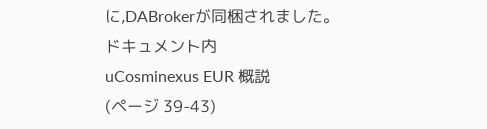に,DABrokerが同梱されました。
ドキュメント内
uCosminexus EUR 概説
(ページ 39-43)